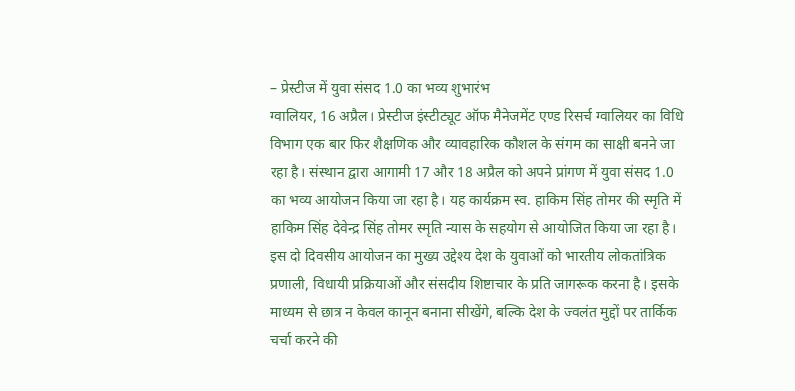– प्रेस्टीज में युवा संसद 1.0 का भव्य शुभारंभ
ग्वालियर, 16 अप्रैल। प्रेस्टीज इंस्टीट्यूट ऑफ मैनेजमेंट एण्ड रिसर्च ग्वालियर का विधि विभाग एक बार फिर शैक्षणिक और व्यावहारिक कौशल के संगम का साक्षी बनने जा रहा है। संस्थान द्वारा आगामी 17 और 18 अप्रैल को अपने प्रांगण में युवा संसद 1.0 का भव्य आयोजन किया जा रहा है। यह कार्यक्रम स्व. हाकिम सिंह तोमर की स्मृति में हाकिम सिंह देवेन्द्र सिंह तोमर स्मृति न्यास के सहयोग से आयोजित किया जा रहा है। इस दो दिवसीय आयोजन का मुख्य उद्देश्य देश के युवाओं को भारतीय लोकतांत्रिक प्रणाली, विधायी प्रक्रियाओं और संसदीय शिष्टाचार के प्रति जागरूक करना है। इसके माध्यम से छात्र न केवल कानून बनाना सीखेंगे, बल्कि देश के ज्वलंत मुद्दों पर तार्किक चर्चा करने की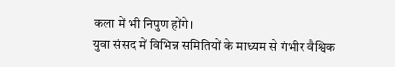कला में भी निपुण होंगे।
युवा संसद में विभिन्न समितियों के माध्यम से गंभीर वैश्विक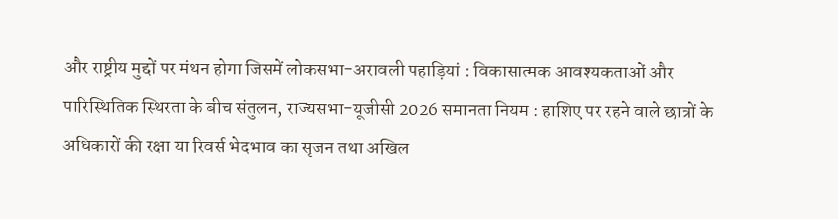और राष्ट्रीय मुद्दों पर मंथन होगा जिसमें लोकसभा-अरावली पहाड़ियां : विकासात्मक आवश्यकताओं और पारिस्थितिक स्थिरता के बीच संतुलन, राज्यसभा-यूजीसी 2026 समानता नियम : हाशिए पर रहने वाले छात्रों के अधिकारों की रक्षा या रिवर्स भेदभाव का सृजन तथा अखिल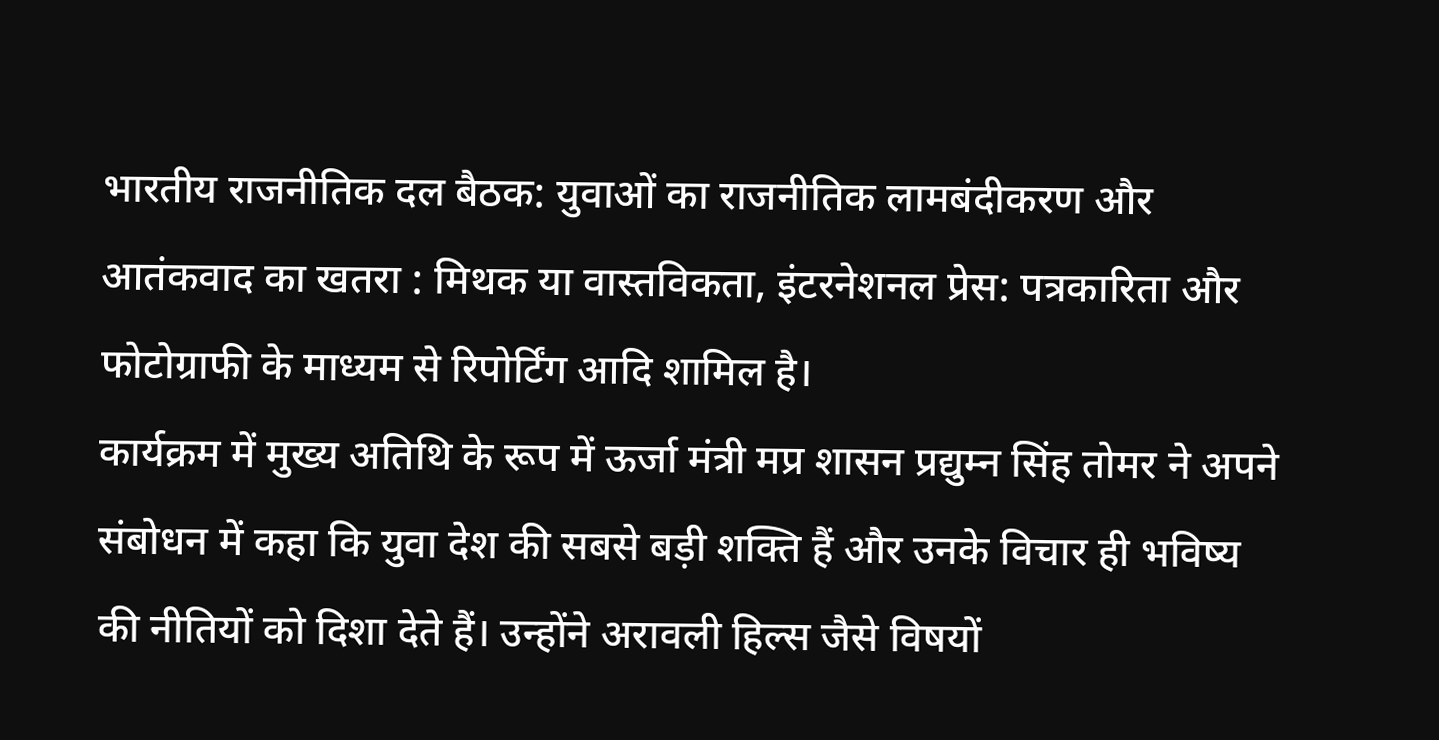भारतीय राजनीतिक दल बैठक: युवाओं का राजनीतिक लामबंदीकरण और आतंकवाद का खतरा : मिथक या वास्तविकता, इंटरनेशनल प्रेस: पत्रकारिता और फोटोग्राफी के माध्यम से रिपोर्टिंग आदि शामिल है।
कार्यक्रम में मुख्य अतिथि के रूप में ऊर्जा मंत्री मप्र शासन प्रद्युम्न सिंह तोमर ने अपने संबोधन में कहा कि युवा देश की सबसे बड़ी शक्ति हैं और उनके विचार ही भविष्य की नीतियों को दिशा देते हैं। उन्होंने अरावली हिल्स जैसे विषयों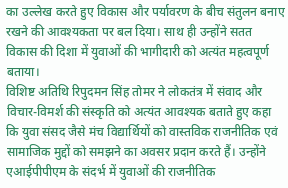का उल्लेख करते हुए विकास और पर्यावरण के बीच संतुलन बनाए रखने की आवश्यकता पर बल दिया। साथ ही उन्होंने सतत विकास की दिशा में युवाओं की भागीदारी को अत्यंत महत्वपूर्ण बताया।
विशिष्ट अतिथि रिपुदमन सिंह तोमर ने लोकतंत्र में संवाद और विचार-विमर्श की संस्कृति को अत्यंत आवश्यक बताते हुए कहा कि युवा संसद जैसे मंच विद्यार्थियों को वास्तविक राजनीतिक एवं सामाजिक मुद्दों को समझने का अवसर प्रदान करते हैं। उन्होंने एआईपीपीएम के संदर्भ में युवाओं की राजनीतिक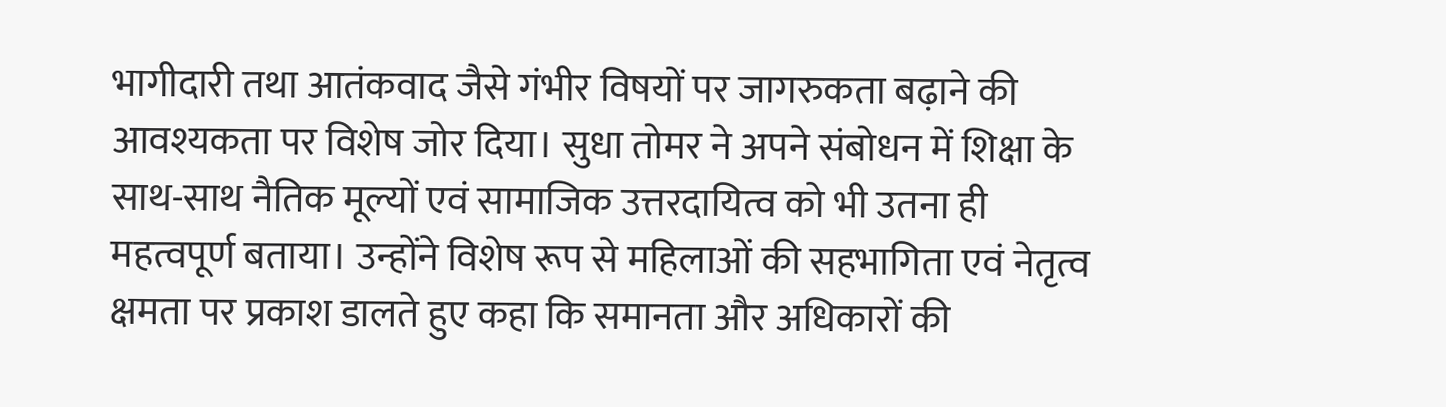भागीदारी तथा आतंकवाद जैसे गंभीर विषयों पर जागरुकता बढ़ाने की आवश्यकता पर विशेष जोर दिया। सुधा तोमर ने अपने संबोधन में शिक्षा के साथ-साथ नैतिक मूल्यों एवं सामाजिक उत्तरदायित्व को भी उतना ही महत्वपूर्ण बताया। उन्होंने विशेष रूप से महिलाओं की सहभागिता एवं नेतृत्व क्षमता पर प्रकाश डालते हुए कहा कि समानता और अधिकारों की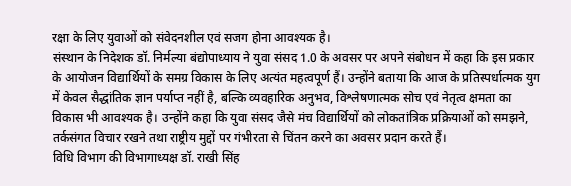रक्षा के लिए युवाओं को संवेदनशील एवं सजग होना आवश्यक है।
संस्थान के निदेशक डॉ. निर्मल्या बंद्योपाध्याय ने युवा संसद 1.0 के अवसर पर अपने संबोधन में कहा कि इस प्रकार के आयोजन विद्यार्थियों के समग्र विकास के लिए अत्यंत महत्वपूर्ण हैं। उन्होंने बताया कि आज के प्रतिस्पर्धात्मक युग में केवल सैद्धांतिक ज्ञान पर्याप्त नहीं है, बल्कि व्यवहारिक अनुभव, विश्लेषणात्मक सोच एवं नेतृत्व क्षमता का विकास भी आवश्यक है। उन्होंने कहा कि युवा संसद जैसे मंच विद्यार्थियों को लोकतांत्रिक प्रक्रियाओं को समझने, तर्कसंगत विचार रखने तथा राष्ट्रीय मुद्दों पर गंभीरता से चिंतन करने का अवसर प्रदान करते हैं।
विधि विभाग की विभागाध्यक्ष डॉ. राखी सिंह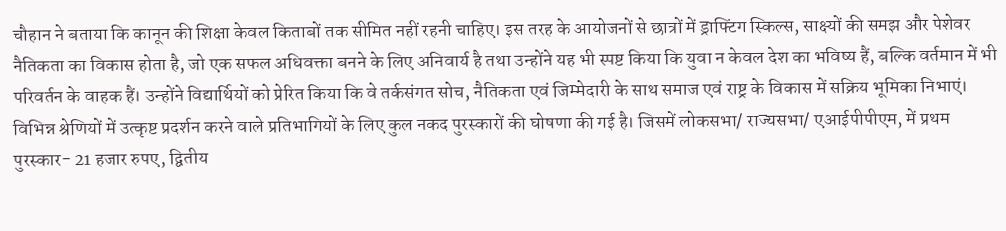चौहान ने बताया कि कानून की शिक्षा केवल किताबों तक सीमित नहीं रहनी चाहिए। इस तरह के आयोजनों से छात्रों में ड्राफ्टिंग स्किल्स, साक्ष्यों की समझ और पेशेवर नैतिकता का विकास होता है, जो एक सफल अधिवक्ता बनने के लिए अनिवार्य है तथा उन्होंने यह भी स्पष्ट किया कि युवा न केवल देश का भविष्य हैं, बल्कि वर्तमान में भी परिवर्तन के वाहक हैं। उन्होंने विद्यार्थियों को प्रेरित किया कि वे तर्कसंगत सोच, नैतिकता एवं जिम्मेदारी के साथ समाज एवं राष्ट्र के विकास में सक्रिय भूमिका निभाएं।
विभिन्न श्रेणियों में उत्कृष्ट प्रदर्शन करने वाले प्रतिभागियों के लिए कुल नकद पुरस्कारों की घोषणा की गई है। जिसमें लोकसभा/ राज्यसभा/ एआईपीपीएम, में प्रथम पुरस्कार- 21 हजार रुपए, द्वितीय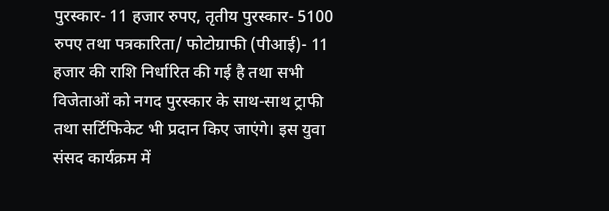पुरस्कार- 11 हजार रुपए, तृतीय पुरस्कार- 5100 रुपए तथा पत्रकारिता/ फोटोग्राफी (पीआई)- 11 हजार की राशि निर्धारित की गई है तथा सभी विजेताओं को नगद पुरस्कार के साथ-साथ ट्राफी तथा सर्टिफिकेट भी प्रदान किए जाएंगे। इस युवा संसद कार्यक्रम में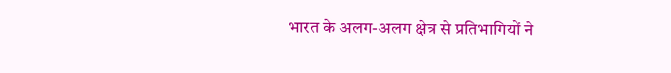भारत के अलग-अलग क्षेत्र से प्रतिभागियों ने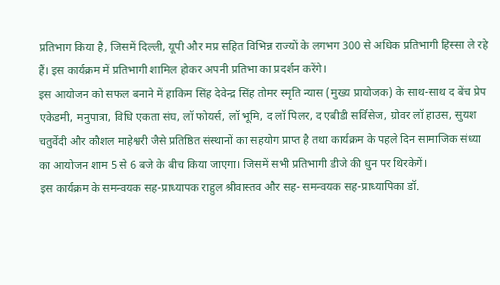प्रतिभाग किया है, जिसमें दिल्ली, यूपी और मप्र सहित विभिन्न राज्यों के लगभग 300 से अधिक प्रतिभागी हिस्सा ले रहे हैं। इस कार्यक्रम में प्रतिभागी शामिल होकर अपनी प्रतिभा का प्रदर्शन करेंगे।
इस आयोजन को सफल बनाने में हाकिम सिंह देवेन्द्र सिंह तोमर स्मृति न्यास (मुख्य प्रायोजक) के साथ-साथ द बेंच प्रेप एकेडमी, मनुपात्रा, विधि एकता संघ, लॉ फोयर्स, लॉ भूमि, द लॉ पिलर, द एबीडी सर्विसेज, ग्रोवर लॉ हाउस, सुयश चतुर्वेदी और कौशल माहेश्वरी जैसे प्रतिष्ठित संस्थानों का सहयोग प्राप्त है तथा कार्यक्रम के पहले दिन सामाजिक संध्या का आयोजन शाम 5 से 6 बजे के बीच किया जाएगा। जिसमें सभी प्रतिभागी डीजे की धुन पर थिरकेगें।
इस कार्यक्रम के समन्वयक सह-प्राध्यापक राहुल श्रीवास्तव और सह- समन्वयक सह-प्राध्यापिका डॉ.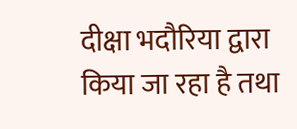दीक्षा भदौरिया द्वारा किया जा रहा है तथा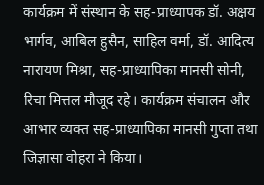कार्यक्रम में संस्थान के सह-प्राध्यापक डॉ. अक्षय भार्गव, आबिल हुसैन, साहिल वर्मा, डॉ. आदित्य नारायण मिश्रा, सह-प्राध्यापिका मानसी सोनी, रिचा मित्तल मौजूद रहे। कार्यक्रम संचालन और आभार व्यक्त सह-प्राध्यापिका मानसी गुप्ता तथा जिज्ञासा वोहरा ने किया।